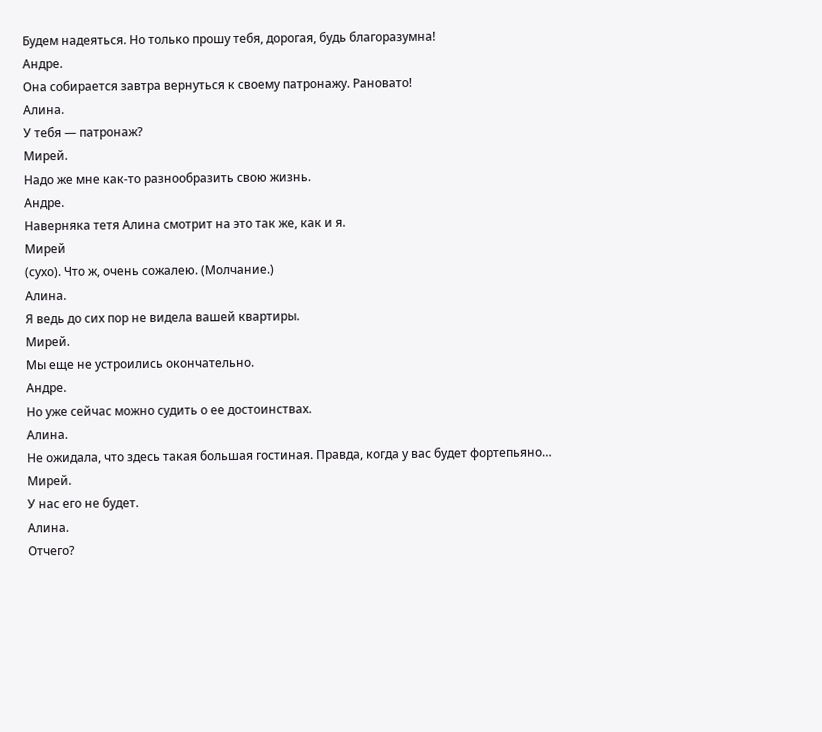Будем надеяться. Но только прошу тебя, дорогая, будь благоразумна!
Андре.
Она собирается завтра вернуться к своему патронажу. Рановато!
Алина.
У тебя — патронаж?
Мирей.
Надо же мне как-то разнообразить свою жизнь.
Андре.
Наверняка тетя Алина смотрит на это так же, как и я.
Мирей
(сухо). Что ж, очень сожалею. (Молчание.)
Алина.
Я ведь до сих пор не видела вашей квартиры.
Мирей.
Мы еще не устроились окончательно.
Андре.
Но уже сейчас можно судить о ее достоинствах.
Алина.
Не ожидала, что здесь такая большая гостиная. Правда, когда у вас будет фортепьяно…
Мирей.
У нас его не будет.
Алина.
Отчего?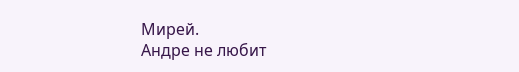Мирей.
Андре не любит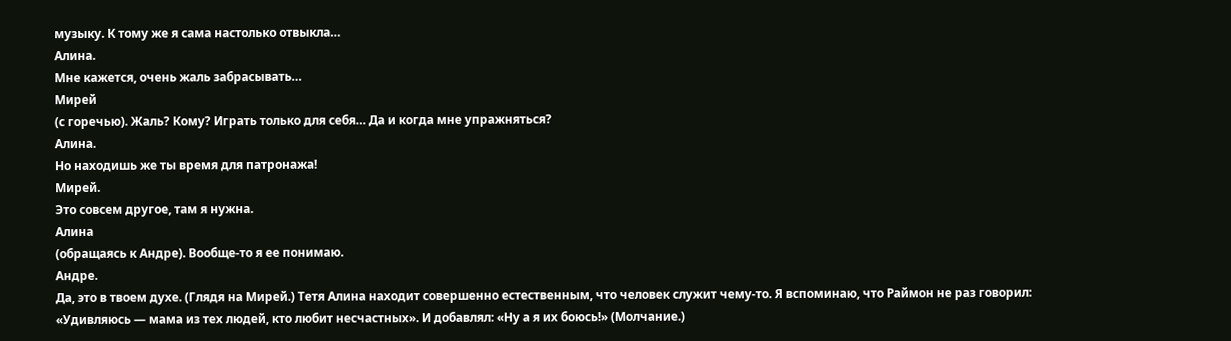музыку. К тому же я сама настолько отвыкла…
Алина.
Мне кажется, очень жаль забрасывать…
Мирей
(с горечью). Жаль? Кому? Играть только для себя… Да и когда мне упражняться?
Алина.
Но находишь же ты время для патронажа!
Мирей.
Это совсем другое, там я нужна.
Алина
(обращаясь к Андре). Вообще-то я ее понимаю.
Андре.
Да, это в твоем духе. (Глядя на Мирей.) Тетя Алина находит совершенно естественным, что человек служит чему-то. Я вспоминаю, что Раймон не раз говорил: «Удивляюсь — мама из тех людей, кто любит несчастных». И добавлял: «Ну а я их боюсь!» (Молчание.)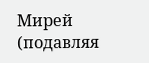Мирей
(подавляя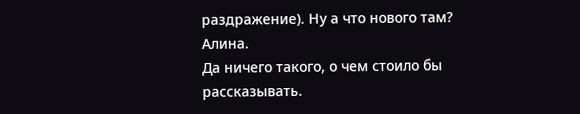раздражение). Ну а что нового там?
Алина.
Да ничего такого, о чем стоило бы рассказывать.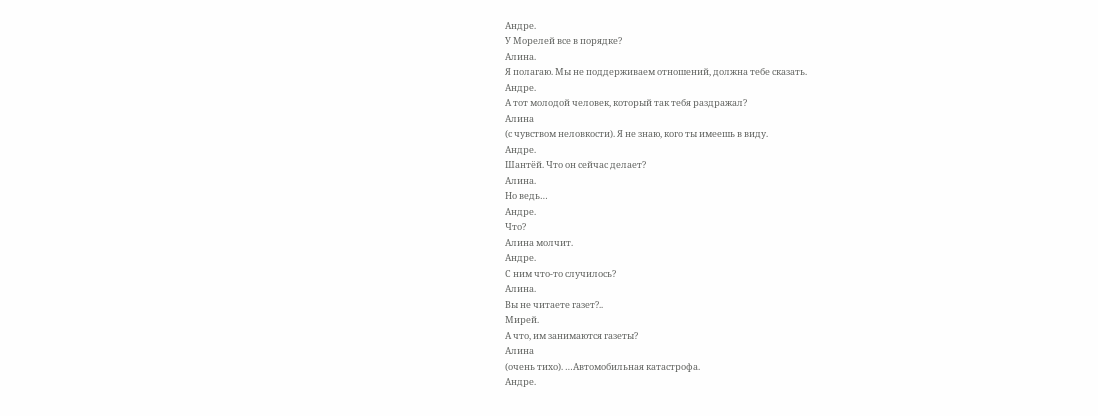Андре.
У Морелей все в порядке?
Алина.
Я полагаю. Мы не поддерживаем отношений, должна тебе сказать.
Андре.
А тот молодой человек, который так тебя раздражал?
Алина
(с чувством неловкости). Я не знаю, кого ты имеешь в виду.
Андре.
Шантёй. Что он сейчас делает?
Алина.
Но ведь…
Андре.
Что?
Алина молчит.
Андре.
С ним что-то случилось?
Алина.
Вы не читаете газет?..
Мирей.
А что, им занимаются газеты?
Алина
(очень тихо). …Автомобильная катастрофа.
Андре.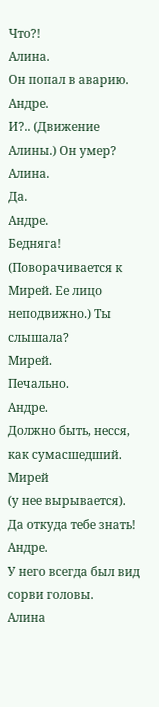Что?!
Алина.
Он попал в аварию.
Андре.
И?.. (Движение Алины.) Он умер?
Алина.
Да.
Андре.
Бедняга! (Поворачивается к Мирей. Ее лицо неподвижно.) Ты слышала?
Мирей.
Печально.
Андре.
Должно быть, несся, как сумасшедший.
Мирей
(у нее вырывается). Да откуда тебе знать!
Андре.
У него всегда был вид сорви головы.
Алина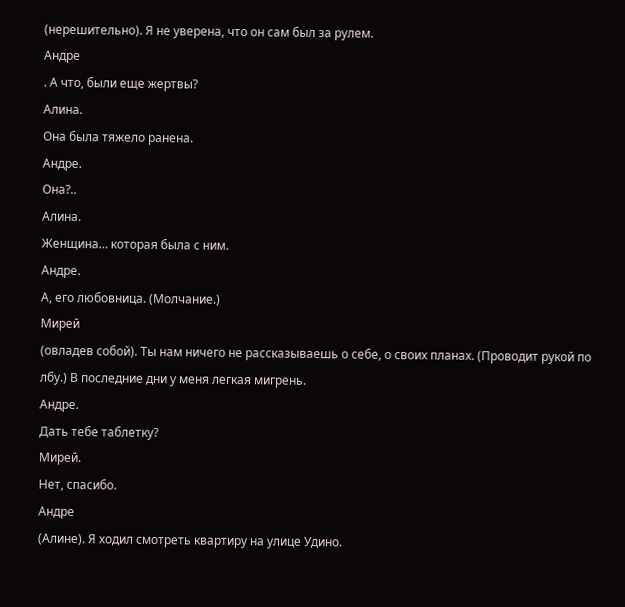(нерешительно). Я не уверена, что он сам был за рулем.
Андре
. А что, были еще жертвы?
Алина.
Она была тяжело ранена.
Андре.
Она?..
Алина.
Женщина… которая была с ним.
Андре.
А, его любовница. (Молчание.)
Мирей
(овладев собой). Ты нам ничего не рассказываешь о себе, о своих планах. (Проводит рукой по лбу.) В последние дни у меня легкая мигрень.
Андре.
Дать тебе таблетку?
Мирей.
Нет, спасибо.
Андре
(Алине). Я ходил смотреть квартиру на улице Удино.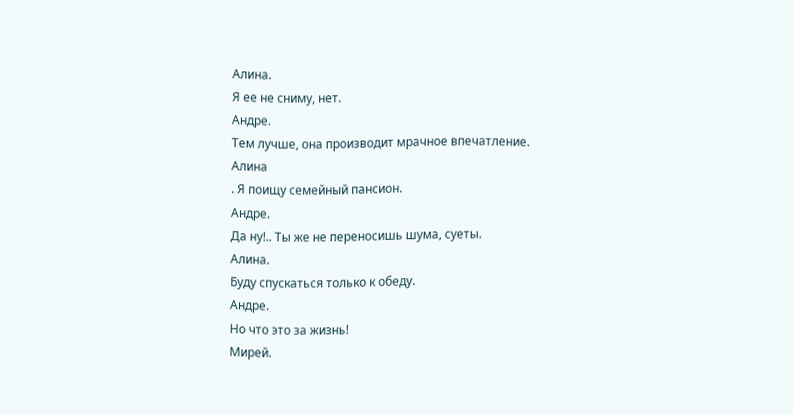Алина.
Я ее не сниму, нет.
Андре.
Тем лучше, она производит мрачное впечатление.
Алина
. Я поищу семейный пансион.
Андре.
Да ну!.. Ты же не переносишь шума, суеты.
Алина.
Буду спускаться только к обеду.
Андре.
Но что это за жизнь!
Мирей.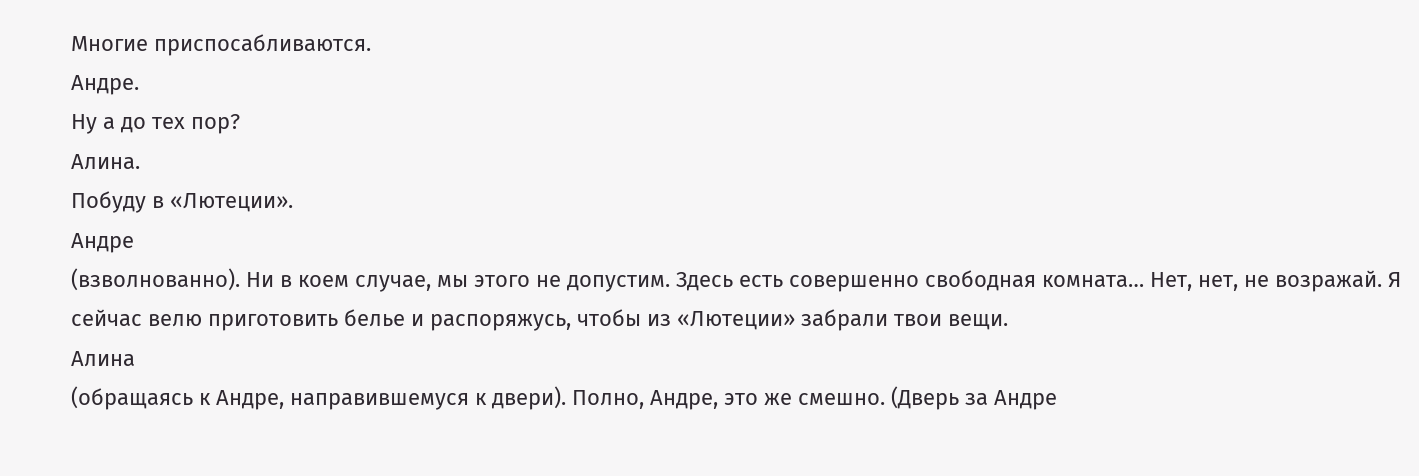Многие приспосабливаются.
Андре.
Ну а до тех пор?
Алина.
Побуду в «Лютеции».
Андре
(взволнованно). Ни в коем случае, мы этого не допустим. Здесь есть совершенно свободная комната… Нет, нет, не возражай. Я сейчас велю приготовить белье и распоряжусь, чтобы из «Лютеции» забрали твои вещи.
Алина
(обращаясь к Андре, направившемуся к двери). Полно, Андре, это же смешно. (Дверь за Андре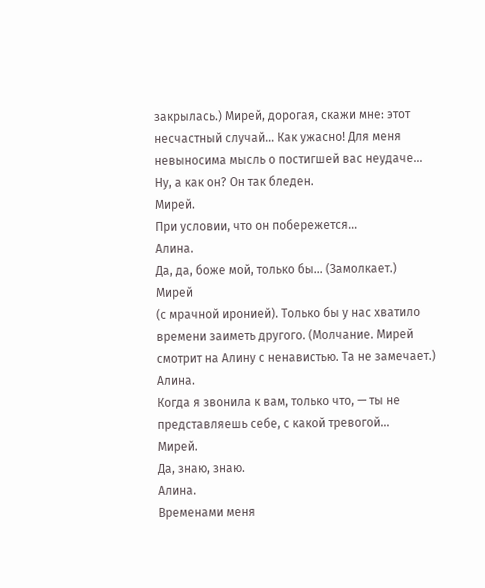закрылась.) Мирей, дорогая, скажи мне: этот несчастный случай… Как ужасно! Для меня невыносима мысль о постигшей вас неудаче… Ну, а как он? Он так бледен.
Мирей.
При условии, что он побережется…
Алина.
Да, да, боже мой, только бы… (Замолкает.)
Мирей
(с мрачной иронией). Только бы у нас хватило времени заиметь другого. (Молчание. Мирей смотрит на Алину с ненавистью. Та не замечает.)
Алина.
Когда я звонила к вам, только что, — ты не представляешь себе, с какой тревогой…
Мирей.
Да, знаю, знаю.
Алина.
Временами меня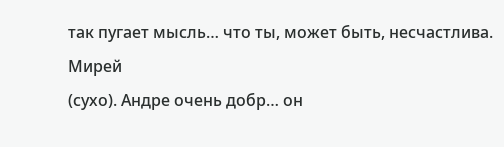так пугает мысль… что ты, может быть, несчастлива.
Мирей
(сухо). Андре очень добр… он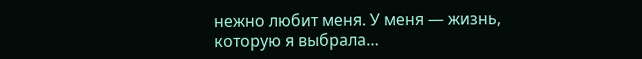нежно любит меня. У меня — жизнь, которую я выбрала…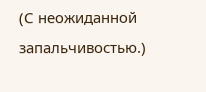(С неожиданной запальчивостью.)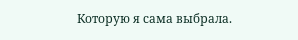Которую я сама выбрала.